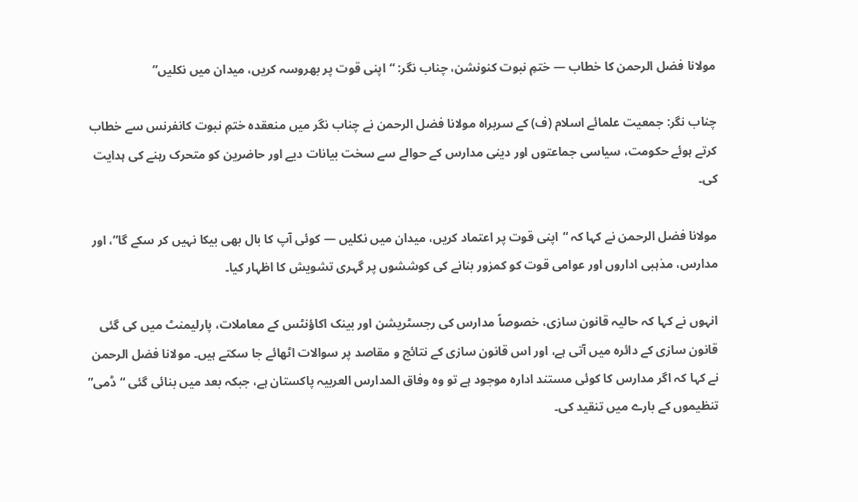مولانا فضل الرحمن کا خطاب — ختمِ نبوت کنونشن، چناب نگر: “اپنی قوت پر بھروسہ کریں، میدان میں نکلیں”

چناب نگر: جمعیت علمائے اسلام (ف) کے سربراہ مولانا فضل الرحمن نے چناب نگر میں منعقدہ ختمِ نبوت کانفرنس سے خطاب کرتے ہوئے حکومت، سیاسی جماعتوں اور دینی مدارس کے حوالے سے سخت بیانات دیے اور حاضرین کو متحرک رہنے کی ہدایت کی۔

مولانا فضل الرحمن نے کہا کہ “اپنی قوت پر اعتماد کریں، میدان میں نکلیں — کوئی آپ کا بال بھی بیکا نہیں کر سکے گا”، اور مدارس، مذہبی اداروں اور عوامی قوت کو کمزور بنانے کی کوششوں پر گہری تشویش کا اظہار کیا۔

انہوں نے کہا کہ حالیہ قانون سازی، خصوصاً مدارس کی رجسٹریشن اور بینک اکاؤنٹس کے معاملات، پارلیمنٹ میں کی گئی قانون سازی کے دائرہ میں آتی ہے، اور اس قانون سازی کے نتائج و مقاصد پر سوالات اٹھائے جا سکتے ہیں۔ مولانا فضل الرحمن نے کہا کہ اگر مدارس کا کوئی مستند ادارہ موجود ہے تو وہ وفاق المدارس العربیہ پاکستان ہے، جبکہ بعد میں بنائی گئی “ڈمی” تنظیموں کے بارے میں تنقید کی۔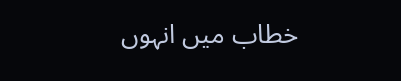خطاب میں انہوں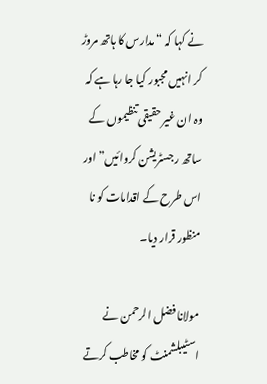نے کہا کہ “مدارس کا ہاتھ مروڑ کر انہیں مجبور کیا جا رہا ہے کہ وہ ان غیر حقیقی تنظیموں کے ساتھ رجسٹریشن کروائیں” اور اس طرح کے اقدامات کو نا منظور قرار دیا۔

مولانا فضل الرحمن نے اسٹیبلشمنٹ کو مخاطب کرتے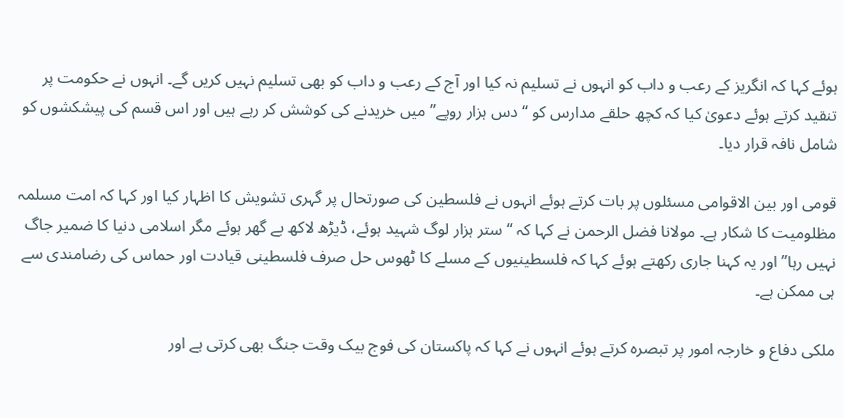ہوئے کہا کہ انگریز کے رعب و داب کو انہوں نے تسلیم نہ کیا اور آج کے رعب و داب کو بھی تسلیم نہیں کریں گے۔ انہوں نے حکومت پر تنقید کرتے ہوئے دعویٰ کیا کہ کچھ حلقے مدارس کو “دس ہزار روپے” میں خریدنے کی کوشش کر رہے ہیں اور اس قسم کی پیشکشوں کو شامل نافہ قرار دیا۔

قومی اور بین الاقوامی مسئلوں پر بات کرتے ہوئے انہوں نے فلسطین کی صورتحال پر گہری تشویش کا اظہار کیا اور کہا کہ امت مسلمہ مظلومیت کا شکار ہے۔ مولانا فضل الرحمن نے کہا کہ “ستر ہزار لوگ شہید ہوئے، ڈیڑھ لاکھ بے گھر ہوئے مگر اسلامی دنیا کا ضمیر جاگ نہیں رہا” اور یہ کہنا جاری رکھتے ہوئے کہا کہ فلسطینیوں کے مسلے کا ٹھوس حل صرف فلسطینی قیادت اور حماس کی رضامندی سے ہی ممکن ہے۔

ملکی دفاع و خارجہ امور پر تبصرہ کرتے ہوئے انہوں نے کہا کہ پاکستان کی فوج بیک وقت جنگ بھی کرتی ہے اور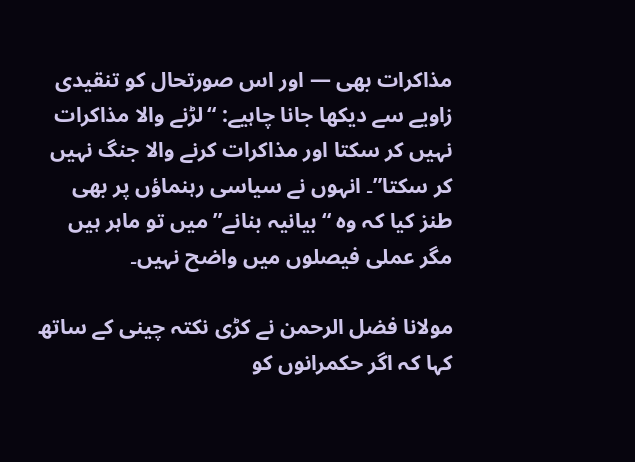مذاکرات بھی — اور اس صورتحال کو تنقیدی زاویے سے دیکھا جانا چاہیے: “لڑنے والا مذاکرات نہیں کر سکتا اور مذاکرات کرنے والا جنگ نہیں کر سکتا”۔ انہوں نے سیاسی رہنماؤں پر بھی طنز کیا کہ وہ “بیانیہ بنانے” میں تو ماہر ہیں مگر عملی فیصلوں میں واضح نہیں۔

مولانا فضل الرحمن نے کڑی نکتہ چینی کے ساتھ کہا کہ اگر حکمرانوں کو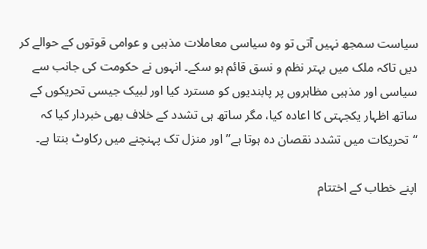سیاست سمجھ نہیں آتی تو وہ سیاسی معاملات مذہبی و عوامی قوتوں کے حوالے کر دیں تاکہ ملک میں بہتر نظم و نسق قائم ہو سکے۔ انہوں نے حکومت کی جانب سے سیاسی اور مذہبی مظاہروں پر پابندیوں کو مسترد کیا اور لبیک جیسی تحریکوں کے ساتھ اظہار یکجہتی کا اعادہ کیا، مگر ساتھ ہی تشدد کے خلاف بھی خبردار کیا کہ “تحریکات میں تشدد نقصان دہ ہوتا ہے” اور منزل تک پہنچنے میں رکاوٹ بنتا ہے۔

اپنے خطاب کے اختتام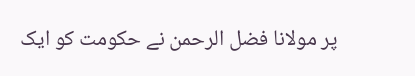پر مولانا فضل الرحمن نے حکومت کو ایک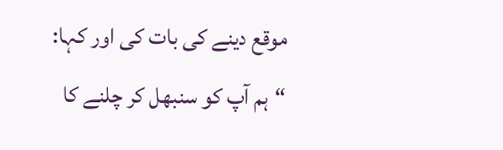موقع دینے کی بات کی اور کہا: “ہم آپ کو سنبھل کر چلنے کا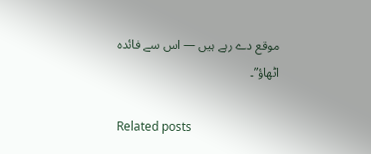موقع دے رہے ہیں — اس سے فائدہ اٹھاؤ”۔

Related posts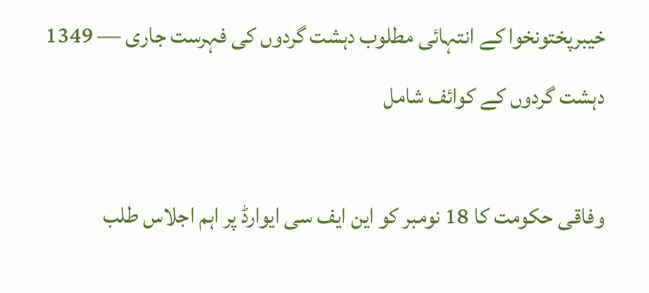خیبرپختونخوا کے انتہائی مطلوب دہشت گردوں کی فہرست جاری — 1349 دہشت گردوں کے کوائف شامل

وفاقی حکومت کا 18 نومبر کو این ایف سی ایوارڈ پر اہم اجلاس طلب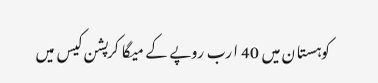کوہستان میں 40 ارب روپے کے میگا کرپشن کیس میں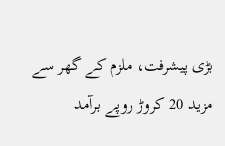بڑی پیشرفت، ملزم کے گھر سے مزید 20 کروڑ روپے برآمد